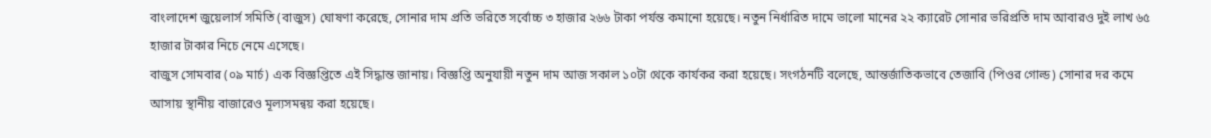বাংলাদেশ জুয়েলার্স সমিতি (বাজুস) ঘোষণা করেছে, সোনার দাম প্রতি ভরিতে সর্বোচ্চ ৩ হাজার ২৬৬ টাকা পর্যন্ত কমানো হয়েছে। নতুন নির্ধারিত দামে ভালো মানের ২২ ক্যারেট সোনার ভরিপ্রতি দাম আবারও দুই লাখ ৬৫ হাজার টাকার নিচে নেমে এসেছে।
বাজুস সোমবার (০৯ মার্চ) এক বিজ্ঞপ্তিতে এই সিদ্ধান্ত জানায়। বিজ্ঞপ্তি অনুযায়ী নতুন দাম আজ সকাল ১০টা থেকে কার্যকর করা হয়েছে। সংগঠনটি বলেছে, আন্তর্জাতিকভাবে তেজাবি (পিওর গোল্ড) সোনার দর কমে আসায় স্থানীয় বাজারেও মূল্যসমন্বয় করা হয়েছে।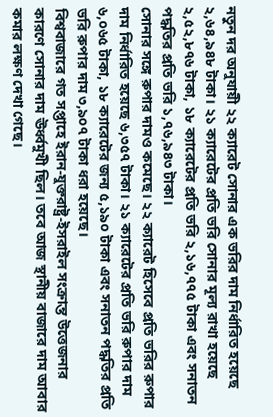নতুন দর অনুযায়ী ২২ ক্যারেট সোনার এক ভরির দাম নির্ধারিত হয়েছে ২,৬৪,৯৪৮ টাকা। ২১ ক্যারেটের প্রতি ভরি সোনার মূল্য রাখা হয়েছে ২,৫২,৮৭৬ টাকা, ১৮ ক্যারেটের প্রতি ভরি ২,১৬,৭৭৫ টাকা এবং সনাতন পদ্ধতির প্রতি ভরি ১,৭৬,৯৪৩ টাকা।
সোনার সঙ্গে রুপার দামও কমেছে। ২২ ক্যারেট হিসেবে প্রতি ভরির রুপার দাম নির্ধারিত হয়েছে ৬,৩৫৭ টাকা। ২১ ক্যারেটের প্রতি ভরি রুপার দাম ৬,০৬৫ টাকা, ১৮ ক্যারেটের জন্য ৫,১৯০ টাকা এবং সনাতন পদ্ধতির প্রতি ভরি রুপার দাম ৩,৯০৭ টাকা ধরা হয়েছে।
বিশ্ববাজারে গত সপ্তাহে ইরান-যুক্তরাষ্ট্র-ইসরাইল সংক্রান্ত উত্তেজনার কারণে সোনার দাম ঊর্ধ্বমুখী ছিল। তবে আজ স্থানীয় বাজারে দাম আবার কমার লক্ষণ দেখা গেছে।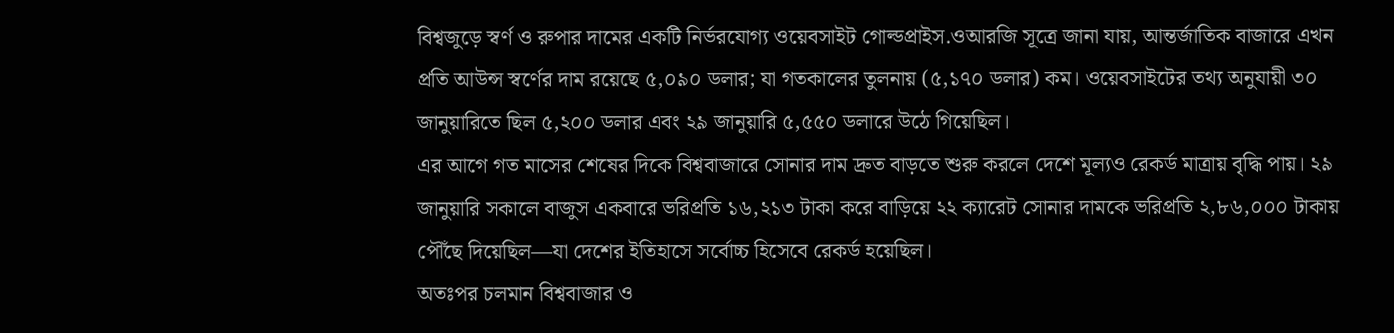বিশ্বজুড়ে স্বর্ণ ও রুপার দামের একটি নির্ভরযোগ্য ওয়েবসাইট গোল্ডপ্রাইস.ওআরজি সূত্রে জানা যায়, আন্তর্জাতিক বাজারে এখন প্রতি আউন্স স্বর্ণের দাম রয়েছে ৫,০৯০ ডলার; যা গতকালের তুলনায় (৫,১৭০ ডলার) কম। ওয়েবসাইটের তথ্য অনুযায়ী ৩০ জানুয়ারিতে ছিল ৫,২০০ ডলার এবং ২৯ জানুয়ারি ৫,৫৫০ ডলারে উঠে গিয়েছিল।
এর আগে গত মাসের শেষের দিকে বিশ্ববাজারে সোনার দাম দ্রুত বাড়তে শুরু করলে দেশে মূল্যও রেকর্ড মাত্রায় বৃদ্ধি পায়। ২৯ জানুয়ারি সকালে বাজুস একবারে ভরিপ্রতি ১৬,২১৩ টাকা করে বাড়িয়ে ২২ ক্যারেট সোনার দামকে ভরিপ্রতি ২,৮৬,০০০ টাকায় পৌঁছে দিয়েছিল—যা দেশের ইতিহাসে সর্বোচ্চ হিসেবে রেকর্ড হয়েছিল।
অতঃপর চলমান বিশ্ববাজার ও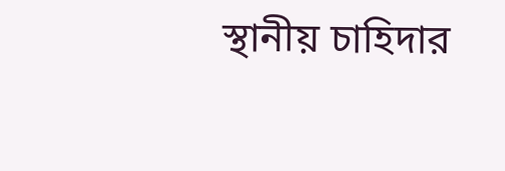স্থানীয় চাহিদার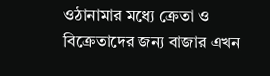ওঠানামার মধ্যে ক্রেতা ও বিক্রেতাদের জন্য বাজার এখন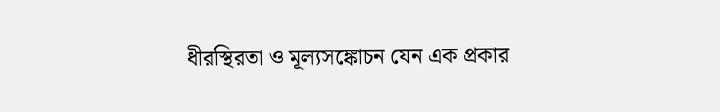ধীরস্থিরতা ও মূল্যসঙ্কোচন যেন এক প্রকার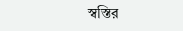স্বস্তির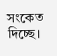সংকেত দিচ্ছে।